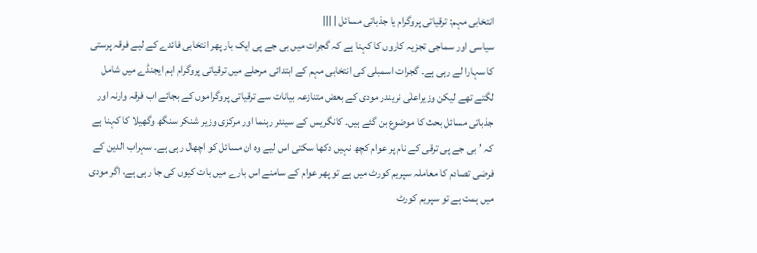انتخابی مہم: ترقیاتی پروگرام یا جذباتی مسائل | |||
سیاسی اور سماجی تجزیہ کاروں کا کہنا ہے کہ گجرات میں بی جے پی ایک بار پھر انتخابی فائدے کے لیے فرقہ پرستی کا سہارا لے رہی ہے۔ گجرات اسمبلی کی انتخابی مہم کے ابتدائی مرحلے میں ترقیاتی پروگرام اہم ایجنڈے میں شامل لگتے تھے لیکن وزیراعلٰی نریندر مودی کے بعض متنازعہ بیانات سے ترقیاتی پروگراموں کے بجائے اب فرقہ وارنہ اور جذباتی مسائل بحث کا موضوع بن گئے ہیں۔ کانگریس کے سینئر رہنما اور مرکزی وزیر شنکر سنگھ وگھیلا کا کہنا ہے کہ ’بی جے پی ترقی کے نام پر عوام کچھ نہیں دکھا سکتی اس لیے وہ ان مسائل کو اچھال رہی ہے۔ سہراب الدین کے فرضی تصادم کا معاملہ سپریم کورٹ میں ہے تو پھر عوام کے سامنے اس بارے میں بات کیوں کی جا رہی ہے، اگر مودی میں ہمت ہے تو سپریم کورٹ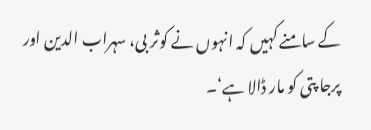کے سامنے کہیں کہ انہوں نے کوثر بی، سہراب الدین اور پرجا پتی کو مار ڈالا ہے‘۔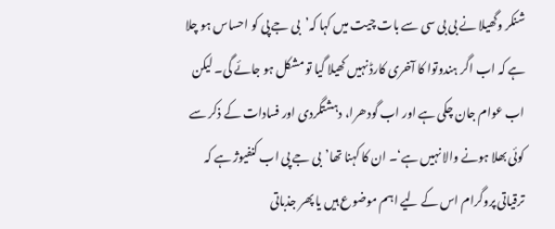شنکر وگھیلا نے بی بی سی سے بات چیت میں کہا کہ’بی جے پی کو احساس ہو چلا ہے کہ اب اگر ہندوتوا کا آخری کارڈ نہیں کھیلا گيا تو مشکل ہو جائے گی۔ لیکن اب عوام جان چکی ہے اور اب گودھرا، دہشتگردی اور فسادات کے ذکر سے کوئی بھلا ہونے والا نہیں ہے‘۔ ان کا کہنا تھا’بی جے پی اب کنفیوژ ہے کہ ترقیاتی پروگرام اس کے لیے اہم موضوع ہیں یا پھر جذباتی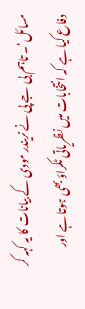مسائل‘۔ تاہم بی جے پی نے نریندر مودی کے بیانات کا یہ کہہ کر دفاع کیا ہے کہ انتخابات میں نظریاتی ٹکراؤ بھی ہوتا ہے اور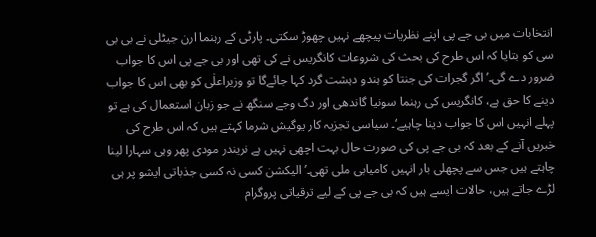انتخابات میں بی جے پی اپنے نظریات پیچھے نہیں چھوڑ سکتی۔ پارٹی کے رہنما ارن جیٹلی نے بی بی سی کو بتایا کہ اس طرح کی بحث کی شروعات کانگریس نے کی تھی اور بی جے پی اس کا جواب ضرور دے گی۔’اگر گجرات کی جنتا کو ہندو دہشت گرد کہا جائےگا تو وزیراعلٰی کو بھی اس کا جواب دینے کا حق ہے، کانگریس کی رہنما سونیا گاندھی اور دگ وجے سنگھ نے جو زبان استعمال کی ہے تو پہلے انہیں اس کا جواب دینا چاہیے‘۔ سیاسی تجزیہ کار یوگیش شرما کہتے ہیں کہ اس طرح کی خبریں آنے کے بعد کہ بی جے پی کی صورت حال بہت اچھی نہیں ہے نریندر مودی پھر وہی سہارا لینا چاہتے ہیں جس سے پچھلی بار انہیں کامیابی ملی تھی۔’الیکشن کسی نہ کسی جذباتی ایشو پر ہی لڑے جاتے ہیں، حالات ایسے ہیں کہ بی جے پی کے لیے ترقیاتی پروگرام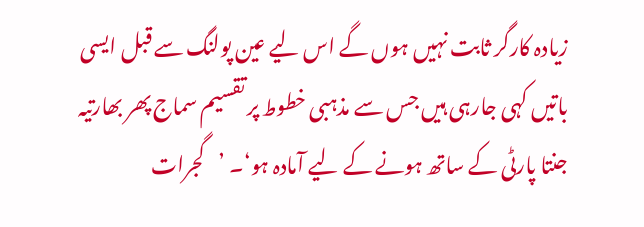زیادہ کارگر ثابت نہیں ہوں گے اس لیے عین پولنگ سے قبل ایسی باتیں کہی جارہی ہیں جس سے مذہبی خطوط پر تقسیم سماج پھر بھارتیہ جنتا پارٹی کے ساتھ ہونے کے لیے آمادہ ہو‘۔ ’گجرات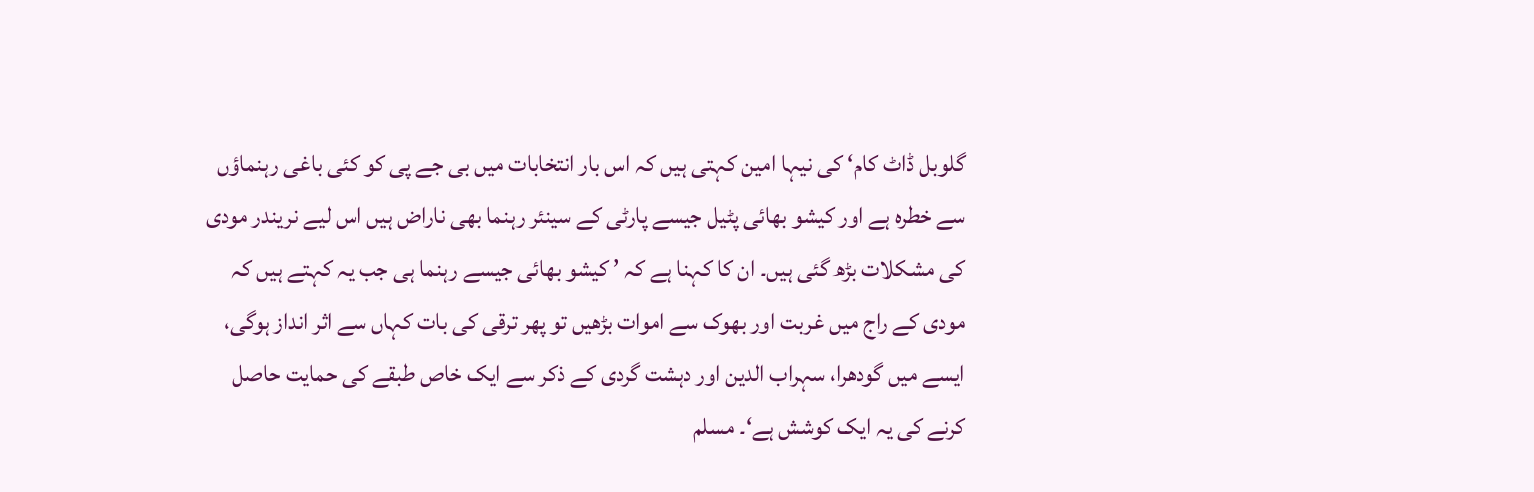گلوبل ڈاٹ کام‘ کی نیہا امین کہتی ہیں کہ اس بار انتخابات میں بی جے پی کو کئی باغی رہنماؤں سے خطرہ ہے اور کیشو بھائی پٹیل جیسے پارٹی کے سینئر رہنما بھی ناراض ہیں اس لیے نریندر مودی کی مشکلات بڑھ گئی ہیں۔ ان کا کہنا ہے کہ ’ کیشو بھائی جیسے رہنما ہی جب یہ کہتے ہیں کہ مودی کے راج میں غربت اور بھوک سے اموات بڑھیں تو پھر ترقی کی بات کہاں سے اثر انداز ہوگی، ایسے میں گودھرا، سہراب الدین اور دہشت گردی کے ذکر سے ایک خاص طبقے کی حمایت حاصل کرنے کی یہ ایک کوشش ہے‘۔ مسلم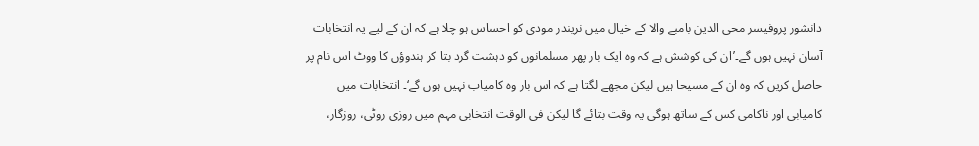دانشور پروفیسر محی الدین بامبے والا کے خیال میں نریندر مودی کو احساس ہو چلا ہے کہ ان کے لیے یہ انتخابات آسان نہیں ہوں گے۔’ان کی کوشش ہے کہ وہ ایک بار پھر مسلمانوں کو دہشت گرد بتا کر ہندوؤں کا ووٹ اس نام پر حاصل کریں کہ وہ ان کے مسیحا ہیں لیکن مجھے لگتا ہے کہ اس بار وہ کامیاب نہیں ہوں گے‘۔ انتخابات میں کامیابی اور ناکامی کس کے ساتھ ہوگی یہ وقت بتائے گا لیکن فی الوقت انتخابی مہم میں روزی روٹی، روزگار،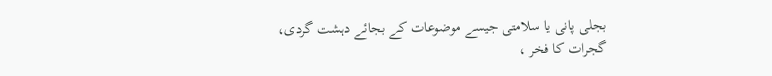بجلی پانی یا سلامتی جیسے موضوعات کے بجائے دہشت گردی، گجرات کا فخر ،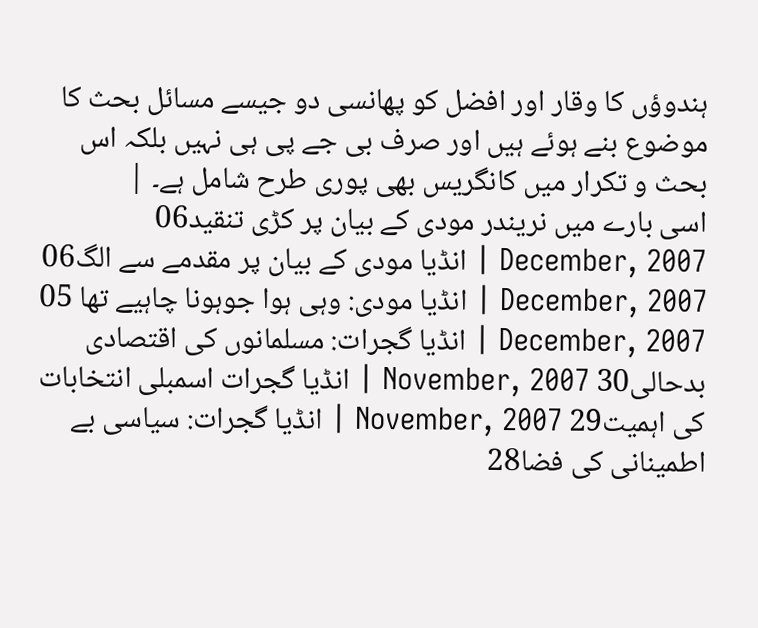ہندوؤں کا وقار اور افضل کو پھانسی دو جیسے مسائل بحث کا موضوع بنے ہوئے ہیں اور صرف بی جے پی ہی نہیں بلکہ اس بحث و تکرار میں کانگریس بھی پوری طرح شامل ہے۔ |
اسی بارے میں نریندر مودی کے بیان پر کڑی تنقید06 December, 2007 | انڈیا مودی کے بیان پر مقدمے سے الگ06 December, 2007 | انڈیا مودی: وہی ہوا جوہونا چاہیے تھا 05 December, 2007 | انڈیا گجرات: مسلمانوں کی اقتصادی بدحالی30 November, 2007 | انڈیا گجرات اسمبلی انتخابات کی اہمیت29 November, 2007 | انڈیا گجرات: سیاسی بے اطمینانی کی فضا28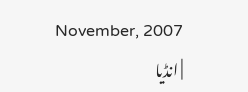November, 2007 | انڈیا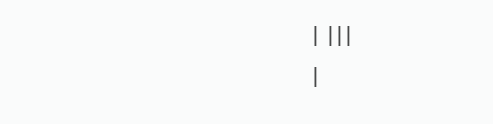| |||
|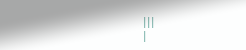|||
|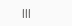|||